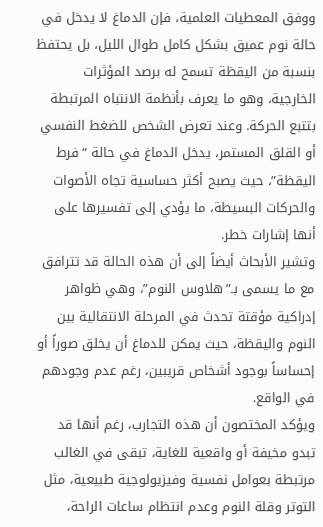ووفق المعطيات العلمية، فإن الدماغ لا يدخل في حالة نوم عميق بشكل كامل طوال الليل، بل يحتفظ بنسبة من اليقظة تسمح له برصد المؤثرات الخارجية، وهو ما يعرف بأنظمة الانتباه المرتبطة بتتبع الحركة. وعند تعرض الشخص للضغط النفسي أو القلق المستمر، يدخل الدماغ في حالة “فرط اليقظة”، حيث يصبح أكثر حساسية تجاه الأصوات والحركات البسيطة، ما يؤدي إلى تفسيرها على أنها إشارات خطر.
وتشير الأبحاث أيضاً إلى أن هذه الحالة قد تترافق مع ما يسمى بـ”هلاوس النوم”، وهي ظواهر إدراكية مؤقتة تحدث في المرحلة الانتقالية بين النوم واليقظة، حيث يمكن للدماغ أن يخلق صوراً أو إحساساً بوجود أشخاص قريبين، رغم عدم وجودهم في الواقع.
ويؤكد المختصون أن هذه التجارب، رغم أنها قد تبدو مخيفة أو واقعية للغاية، تبقى في الغالب مرتبطة بعوامل نفسية وفيزيولوجية طبيعية، مثل التوتر وقلة النوم وعدم انتظام ساعات الراحة،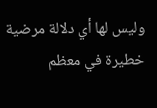وليس لها أي دلالة مرضية خطيرة في معظم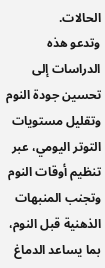الحالات.
وتدعو هذه الدراسات إلى تحسين جودة النوم وتقليل مستويات التوتر اليومي، عبر تنظيم أوقات النوم وتجنب المنبهات الذهنية قبل النوم، بما يساعد الدماغ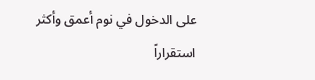على الدخول في نوم أعمق وأكثر استقراراً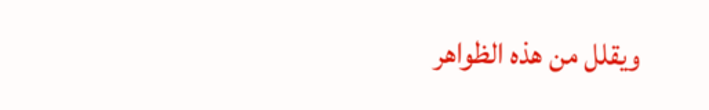ويقلل من هذه الظواهر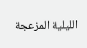الليلية المزعجة